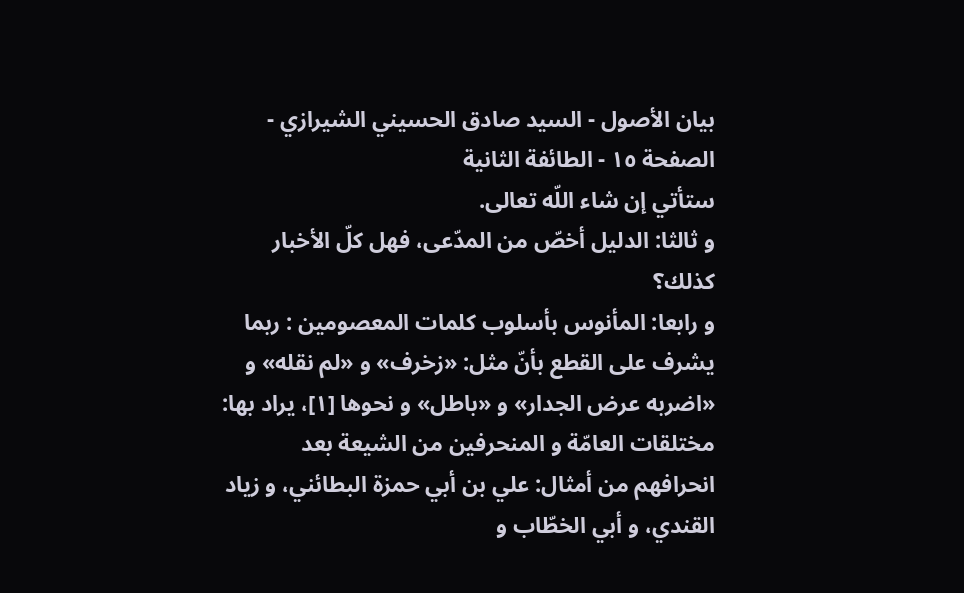بيان الأصول - السيد صادق الحسيني الشيرازي - الصفحة ١٥ - الطائفة الثانية
ستأتي إن شاء اللّه تعالى.
و ثالثا: الدليل أخصّ من المدّعى، فهل كلّ الأخبار كذلك؟
و رابعا: المأنوس بأسلوب كلمات المعصومين : ربما يشرف على القطع بأنّ مثل: «زخرف» و «لم نقله» و «اضربه عرض الجدار» و «باطل» و نحوها [١]، يراد بها: مختلقات العامّة و المنحرفين من الشيعة بعد انحرافهم من أمثال: علي بن أبي حمزة البطائني، و زياد القندي، و أبي الخطّاب و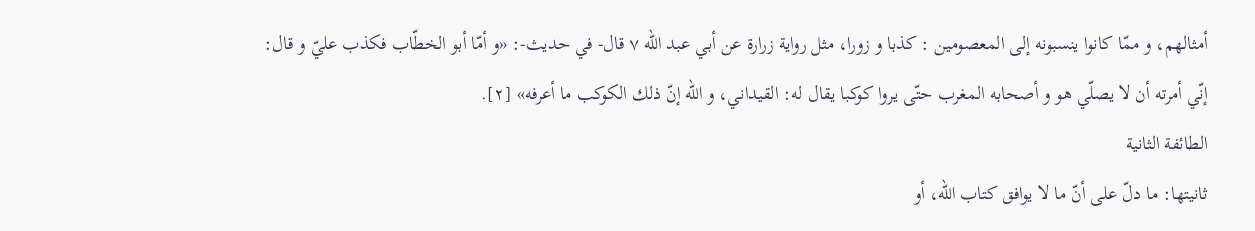أمثالهم، و ممّا كانوا ينسبونه إلى المعصومين : كذبا و زورا، مثل رواية زرارة عن أبي عبد اللّه ٧ قال- في حديث-: «و أمّا أبو الخطّاب فكذب عليّ و قال: إنّي أمرته أن لا يصلّي هو و أصحابه المغرب حتّى يروا كوكبا يقال له: القيداني، و اللّه إنّ ذلك الكوكب ما أعرفه» [٢].
الطائفة الثانية
ثانيتها: ما دلّ على أنّ ما لا يوافق كتاب اللّه، أو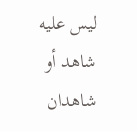ليس عليه شاهد أو شاهدان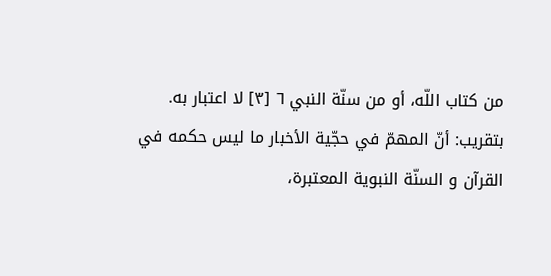من كتاب اللّه، أو من سنّة النبي ٦ [٣] لا اعتبار به.
بتقريب: أنّ المهمّ في حجّية الأخبار ما ليس حكمه في القرآن و السنّة النبوية المعتبرة،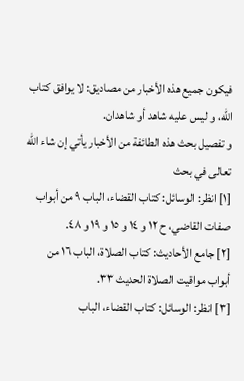فيكون جميع هذه الأخبار من مصاديق: لا يوافق كتاب اللّه، و ليس عليه شاهد أو شاهدان.
و تفصيل بحث هذه الطائفة من الأخبار يأتي إن شاء اللّه تعالى في بحث
[١] انظر: الوسائل: كتاب القضاء، الباب ٩ من أبواب صفات القاضي، ح ١٢ و ١٤ و ١٥ و ١٩ و ٤٨.
[٢] جامع الأحاديث: كتاب الصلاة، الباب ١٦ من أبواب مواقيت الصلاة الحديث ٣٣.
[٣] انظر: الوسائل: كتاب القضاء، الباب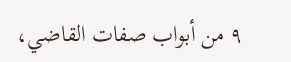٩ من أبواب صفات القاضي،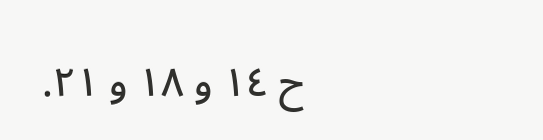ح ١٤ و ١٨ و ٢١.